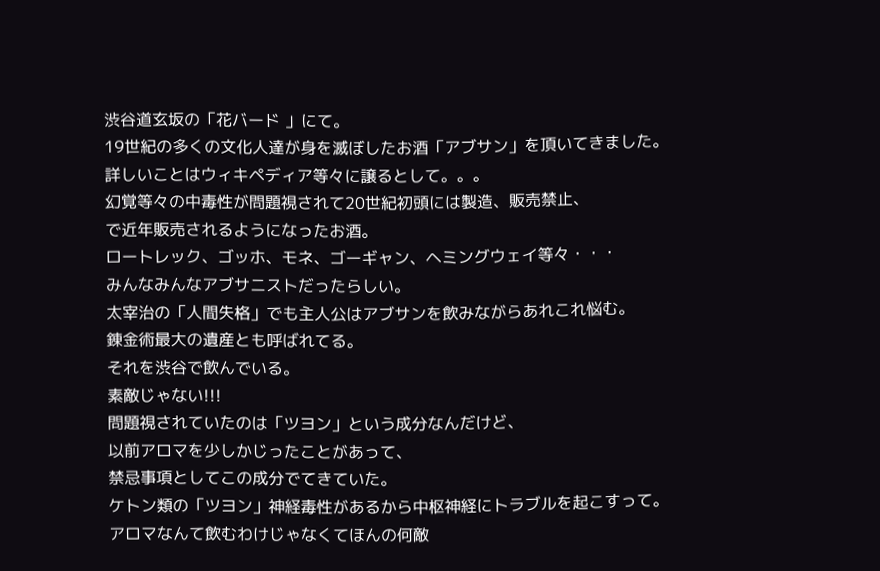渋谷道玄坂の「花バード 」にて。
19世紀の多くの文化人達が身を滅ぼしたお酒「アブサン」を頂いてきました。
詳しいことはウィキペディア等々に譲るとして。。。
幻覚等々の中毒性が問題視されて20世紀初頭には製造、販売禁止、
で近年販売されるようになったお酒。
ロートレック、ゴッホ、モネ、ゴーギャン、ヘミングウェイ等々・・・
みんなみんなアブサニストだったらしい。
太宰治の「人間失格」でも主人公はアブサンを飲みながらあれこれ悩む。
錬金術最大の遺産とも呼ばれてる。
それを渋谷で飲んでいる。
素敵じゃない!!!
問題視されていたのは「ツヨン」という成分なんだけど、
以前アロマを少しかじったことがあって、
禁忌事項としてこの成分でてきていた。
ケトン類の「ツヨン」神経毒性があるから中枢神経にトラブルを起こすって。
アロマなんて飲むわけじゃなくてほんの何敵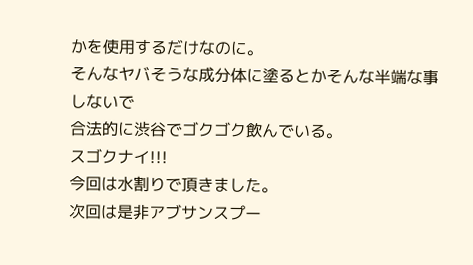かを使用するだけなのに。
そんなヤバそうな成分体に塗るとかそんな半端な事しないで
合法的に渋谷でゴクゴク飲んでいる。
スゴクナイ!!!
今回は水割りで頂きました。
次回は是非アブサンスプー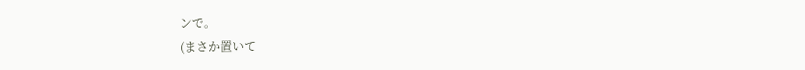ンで。
(まさか置いて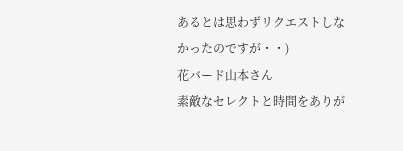あるとは思わずリクエストしなかったのですが・・)
花バード山本さん
素敵なセレクトと時間をありが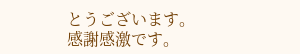とうございます。
感謝感激です。